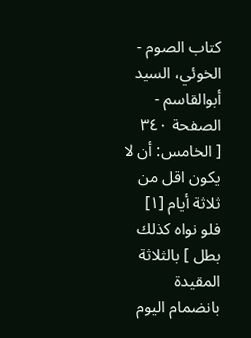كتاب الصوم - الخوئي، السيد أبوالقاسم - الصفحة ٣٤٠
[ الخامس: أن لا يكون اقل من ثلاثة أيام [١] فلو نواه كذلك بطل ] بالثلاثة المقيدة بانضمام اليوم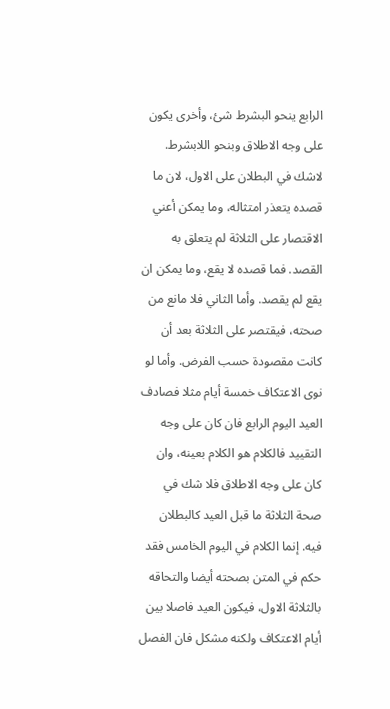الرابع ينحو البشرط شئ، وأخرى يكون على وجه الاطلاق وبنحو اللابشرط. لاشك في البطلان على الاول، لان ما قصده يتعذر امتثاله، وما يمكن أعني الاقتصار على الثلاثة لم يتعلق به القصد. فما قصده لا يقع، وما يمكن ان يقع لم يقصد. وأما الثاني فلا مانع من صحته، فيقتصر على الثلاثة بعد أن كانت مقصودة حسب الفرض. وأما لو نوى الاعتكاف خمسة أيام مثلا فصادف العيد اليوم الرابع فان كان على وجه التقييد فالكلام هو الكلام بعينه، وان كان على وجه الاطلاق فلا شك في صحة الثلاثة ما قبل العيد كالبطلان فيه. إنما الكلام في اليوم الخامس فقد حكم في المتن بصحته أيضا والتحاقه بالثلاثة الاول، فيكون العيد فاصلا بين أيام الاعتكاف ولكنه مشكل فان الفصل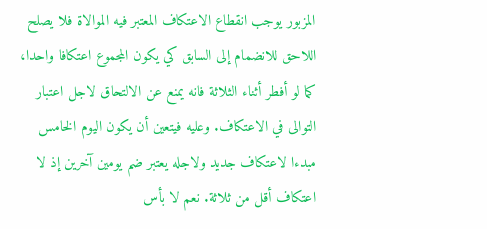المزبور يوجب انقطاع الاعتكاف المعتبر فيه الموالاة فلا يصلح اللاحق للانضمام إلى السابق كي يكون المجموع اعتكافا واحدا، كما لو أفطر أثناء الثلاثة فانه يمنع عن الالتحاق لاجل اعتبار التوالى في الاعتكاف. وعليه فيتعين أن يكون اليوم الخامس مبدءا لاعتكاف جديد ولاجله يعتبر ضم يومين آخرين إذ لا اعتكاف أقل من ثلاثة. نعم لا بأس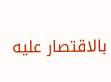بالاقتصار عليه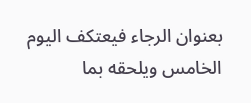بعنوان الرجاء فيعتكف اليوم الخامس ويلحقه بما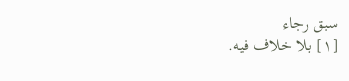سبق رجاء
[١] بلا خلاف فيه.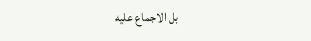بل الاجماع عليه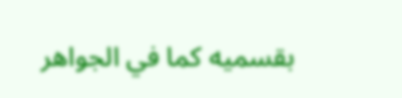بقسميه كما في الجواهر